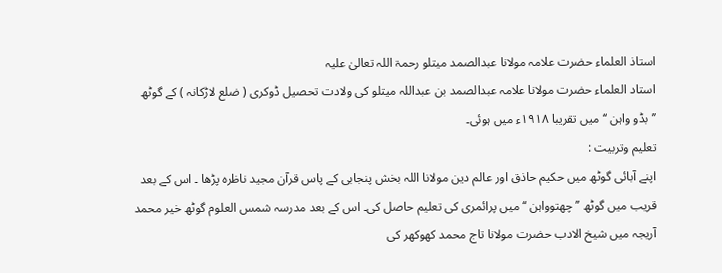استاذ العلماء حضرت علامہ مولانا عبدالصمد میتلو رحمۃ اللہ تعالیٰ علیہ
استاد العلماء حضرت مولانا علامہ عبدالصمد بن عبداللہ میتلو کی ولادت تحصیل ڈوکری ( ضلع لاڑکانہ ) کے گوٹھ ’’بڈو واہن ‘‘ میں تقریبا ۱۹۱۸ء میں ہوئی۔
تعلیم وتربیت :
اپنے آبائی گوٹھ میں حکیم حاذق اور عالم دین مولانا اللہ بخش پنجابی کے پاس قرآن مجید ناظرہ پڑھا ۔ اس کے بعد قریب میں گوٹھ ’’چھتوواہن ‘‘میں پرائمری کی تعلیم حاصل کی۔ اس کے بعد مدرسہ شمس العلوم گوٹھ خیر محمد آریجہ میں شیخ الادب حضرت مولانا تاج محمد کھوکھر کی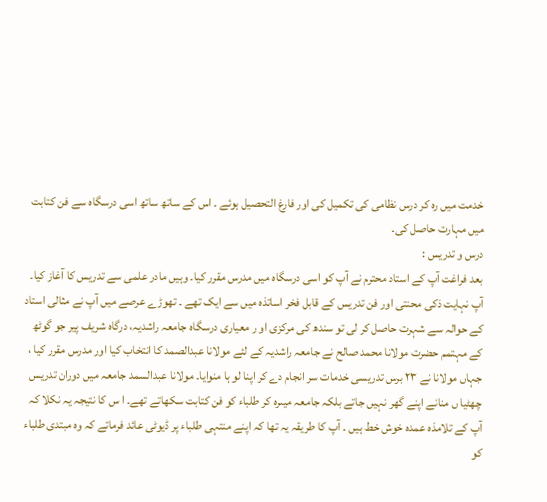خدمت میں رہ کر درس نظامی کی تکمیل کی اور فارغ التحصیل ہوئے ۔ اس کے ساتھ ساتھ اسی درسگاہ سے فن کتابت میں مہارت حاصل کی۔
درس و تدریس :
بعد فراغت آپ کے استاد محترم نے آپ کو اسی درسگاہ میں مدرس مقرر کیا۔ وہیں مادر علمی سے تدریس کا آغاز کیا۔ آپ نہایت ذکی محنتی اور فن تدریس کے قابل فخر اساتذہ میں سے ایک تھے ۔ تھوڑے عرصے میں آپ نے مثالی استاد کے حوالہ سے شہرت حاصل کر لی تو سندھ کی مرکزی او ر معیاری درسگاہ جامعہ راشدیہ، درگاہ شریف پیر جو گوٹھ کے مہتمم حضرت مولانا محمد صالح نے جامعہ راشدیہ کے لئے مولانا عبدالصمد کا انتخاب کیا اور مدرس مقرر کیا ، جہاں مولانا نے ۲۳ برس تدریسی خدمات سر انجام دے کر اپنا لو ہا منوایا۔ مولانا عبدالسمد جامعہ میں دوران تدریس چھٹیا ں منانے اپنے گھر نہیں جاتے بلکہ جامعہ میںرہ کر طلباء کو فن کتابت سکھاتے تھے۔ ا س کا نتیجہ یہ نکلا کہ آپ کے تلامذہ عمدہ خوش خط ہیں ۔ آپ کا طریقہ یہ تھا کہ اپنے منتہی طلباء پر ڈیوٹی عائد فرماتے کہ وہ مبتدی طلباء کو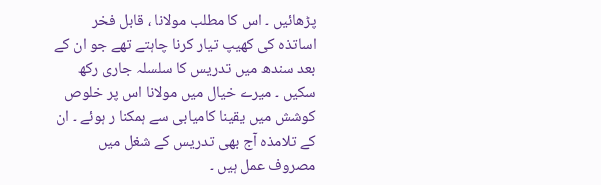پڑھائیں ۔ اس کا مطلب مولانا ، قابل فخر اساتذہ کی کھیپ تیار کرنا چاہتے تھے جو ان کے بعد سندھ میں تدریس کا سلسلہ جاری رکھ سکیں ۔ میرے خیال میں مولانا اس پر خلوص کوشش میں یقینا کامیابی سے ہمکنا ر ہوئے ۔ ان کے تلامذہ آج بھی تدریس کے شغل میں مصروف عمل ہیں ۔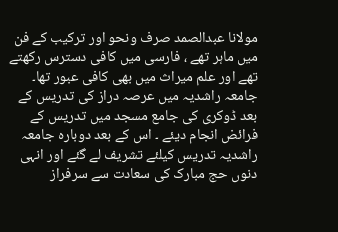مولانا عبدالصمد صرف ونحو اور ترکیب کے فن میں ماہر تھے ، فارسی میں کافی دسترس رکھتے تھے اور علم میراث میں بھی کافی عبور تھا۔
جامعہ راشدیہ میں عرصہ دراز کی تدریس کے بعد ڈوکری کی جامع مسجد میں تدریس کے فرائض انجام دیئے ۔ اس کے بعد دوبارہ جامعہ راشدیہ تدریس کیلئے تشریف لے گئے اور انہی دنوں حج مبارک کی سعادت سے سرفراز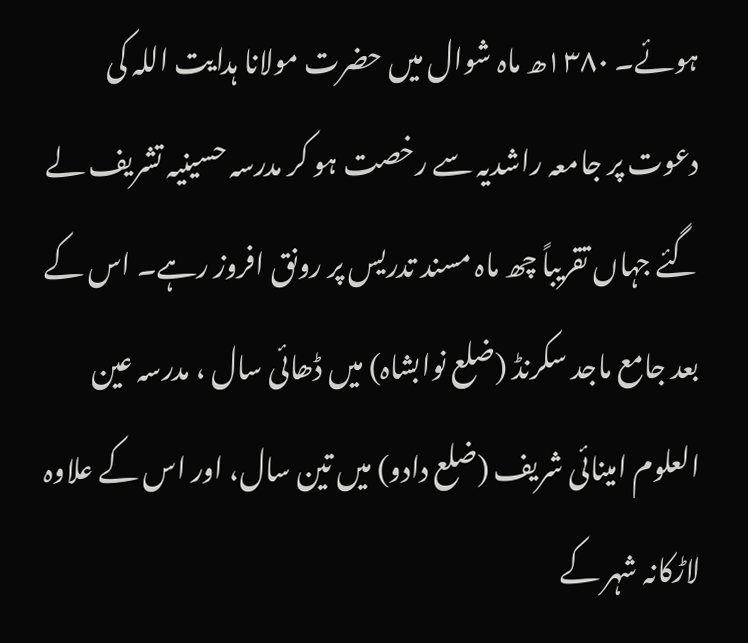ہوئے۔ ۱۳۸۰ھ ماہ شوال میں حضرت مولانا ہدایت اللہ کی دعوت پر جامعہ راشدیہ سے رخصت ہو کر مدرسہ حسینیہ تشریف لے گئے جہاں تقریباً چھ ماہ مسند تدریس پر رونق افروز رہے۔ اس کے بعد جامع ماجد سکرنڈ (ضلع نوابشاہ) میں ڈھائی سال ، مدرسہ عین العلوم امینائی شریف (ضلع دادو) میں تین سال، اور اس کے علاوہ لاڑکانہ شہر کے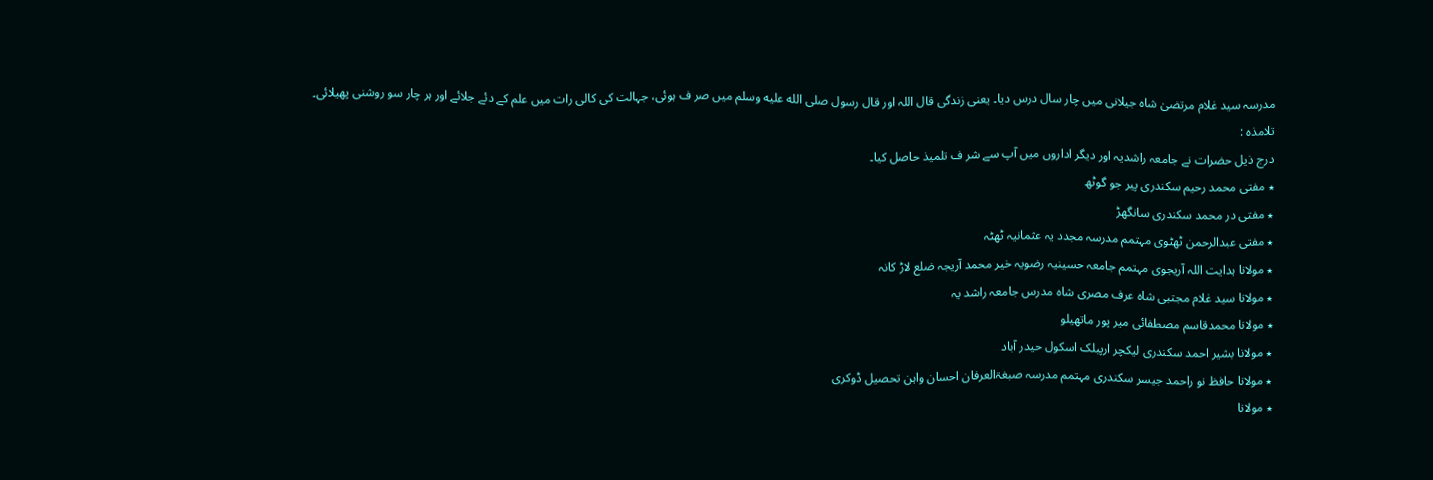مدرسہ سید غلام مرتضیٰ شاہ جیلانی میں چار سال درس دیا۔ یعنی زندگی قال اللہ اور قال رسول صلى الله عليه وسلم میں صر ف ہوئی، جہالت کی کالی رات میں علم کے دئے جلائے اور ہر چار سو روشنی پھیلائی۔
تلامذہ :
درج ذیل حضرات نے جامعہ راشدیہ اور دیگر اداروں میں آپ سے شر ف تلمیذ حاصل کیا۔
٭ مفتی محمد رحیم سکندری پیر جو گوٹھ
٭ مفتی در محمد سکندری سانگھڑ
٭ مفتی عبدالرحمن ٹھٹوی مہتمم مدرسہ مجدد یہ عثمانیہ ٹھٹہ
٭ مولانا ہدایت اللہ آریجوی مہتمم جامعہ حسینیہ رضویہ خیر محمد آریجہ ضلع لاڑ کانہ
٭ مولانا سید غلام مجتبی شاہ عرف مصری شاہ مدرس جامعہ راشد یہ
٭ مولانا محمدقاسم مصطفائی میر پور ماتھیلو
٭ مولانا بشیر احمد سکندری لیکچر ارپبلک اسکول حیدر آباد
٭ مولانا حافظ نو راحمد جیسر سکندری مہتمم مدرسہ صبغۃالعرفان احسان واہن تحصیل ڈوکری
٭ مولانا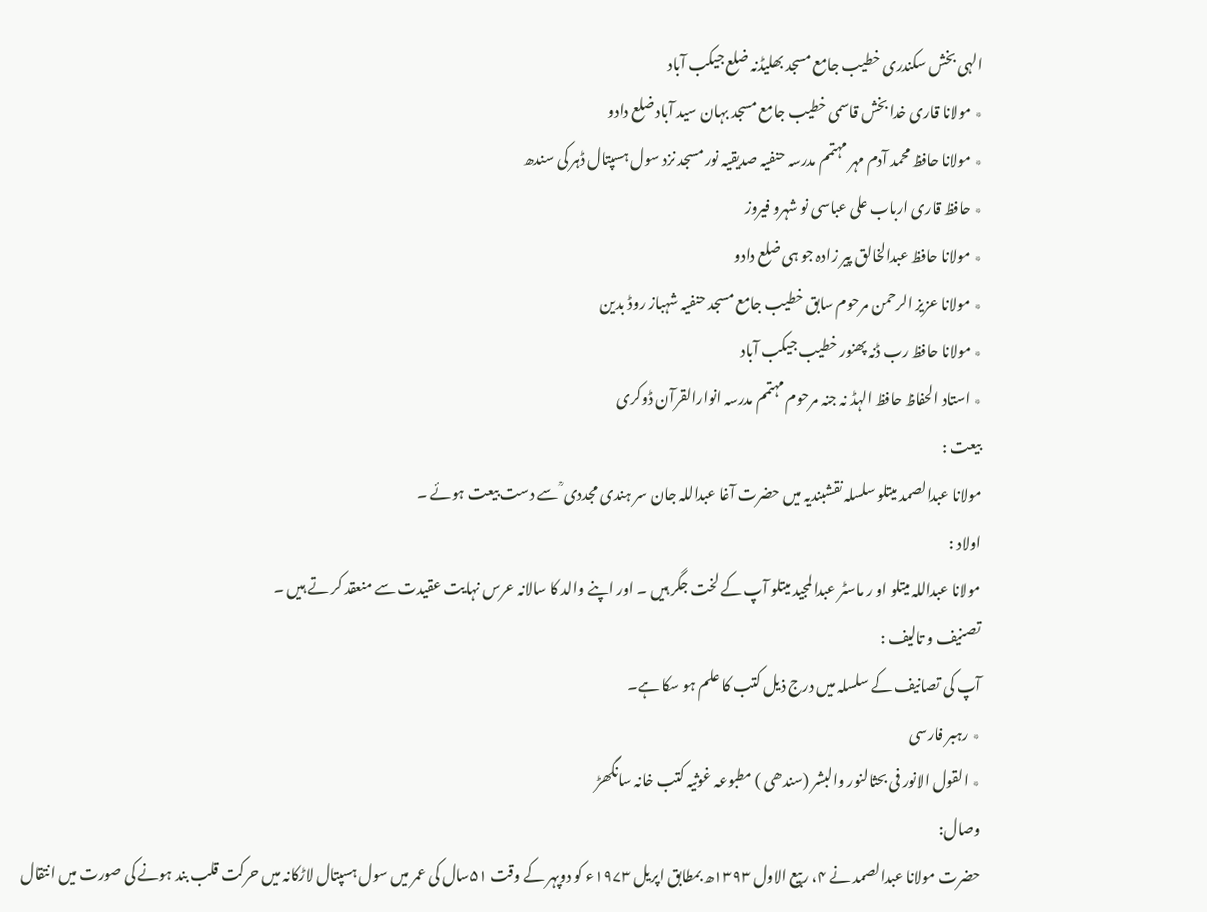الہی بخش سکندری خطیب جامع مسجد بھلیڈنہ ضلع جیکب آباد
٭ مولانا قاری خدا بخش قاسمی خطیب جامع مسجد بہان سید آباد ضلع دادو
٭ مولانا حافظ محمد آدم مہر مہتمم مدرسہ حنفیہ صدیقیہ نور مسجد نزد سول ہسپتال ڈہر کی سندھ
٭ حافظ قاری ارباب علی عباسی نو شہرو فیروز
٭ مولانا حافظ عبدالخالق پیر زادہ جو ہی ضلع دادو
٭ مولانا عزیز الرحمن مرحوم سابق خطیب جامع مسجد حنفیہ شہباز روڈ بدین
٭ مولانا حافظ رب ڈنہ پھنور خطیب جیکب آباد
٭ استاد الحفاظ حافظ الہڈ نہ جنہ مرحوم مہتمم مدرسہ انوارالقرآن ڈوکری
بیعت :
مولانا عبدالصمد میتلو سلسلہ نقشبندیہ میں حضرت آغا عبداللہ جان سر ہندی مجددی ؒ سے دست بیعت ہوئے ۔
اولاد :
مولانا عبداللہ میتلو او ر ماسٹر عبدالمجید میتلو آپ کے لخت جگر ہیں ۔ اور اپنے والد کا سالانہ عرس نہایت عقیدت سے منعقد کر تے ہیں ۔
تصنیف و تالیف :
آپ کی تصانیف کے سلسلہ میں درج ذیل کتب کا علم ہو سکا ہے۔
٭ رہبر فارسی
٭ القول الانور فی بحثالنور والبشر (سندھی ) مطبوعہ غوثیہ کتب خانہ سانگھڑ
وصال:
حضرت مولانا عبدالصمد نے ۴، ربیع الاول ۱۳۹۳ھ بمطابق اپریل ۱۹۷۳ء کو دوپہر کے وقت ۵۱سال کی عمر میں سول ہسپتال لاڑکانہ میں حرکت قلب بند ہونے کی صورت میں انتقال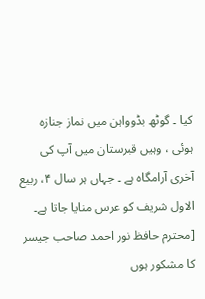کیا ۔ گوٹھ بڈوواہن میں نماز جنازہ ہوئی ، وہیں قبرستان میں آپ کی آخری آرامگاہ ہے ۔ جہاں ہر سال ۴، ربیع الاول شریف کو عرس منایا جاتا ہے۔
[محترم حافظ نور احمد صاحب جیسر کا مشکور ہوں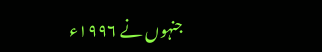جنہوں نے ۱۹۹۶ء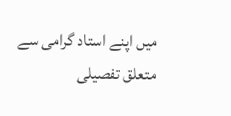میں اپنے استاد گرامی سے متعلق تفصیلی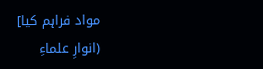مواد فراہم کیا]
(انوارِ علماءِ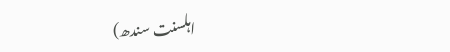اہلسنت سندھ)